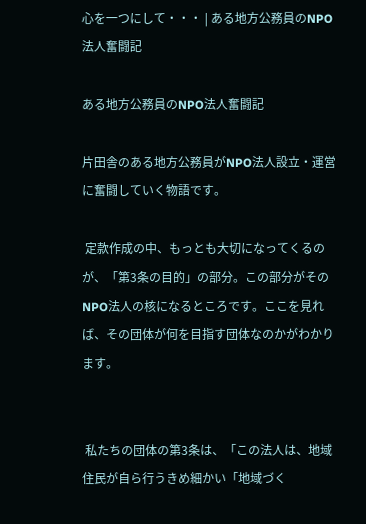心を一つにして・・・ | ある地方公務員のNPO法人奮闘記

ある地方公務員のNPO法人奮闘記

片田舎のある地方公務員がNPO法人設立・運営に奮闘していく物語です。

 定款作成の中、もっとも大切になってくるのが、「第3条の目的」の部分。この部分がそのNPO法人の核になるところです。ここを見れば、その団体が何を目指す団体なのかがわかります。


 私たちの団体の第3条は、「この法人は、地域住民が自ら行うきめ細かい「地域づく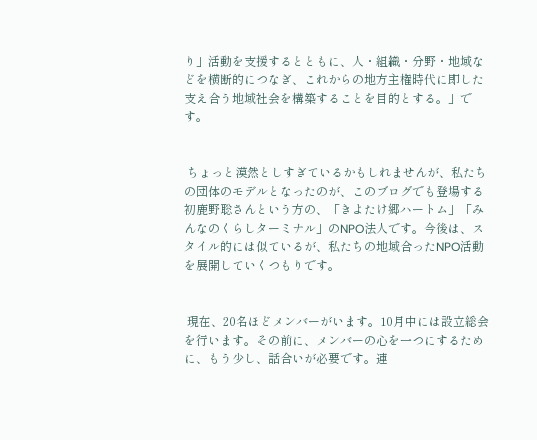り」活動を支援するとともに、人・組織・分野・地域などを横断的につなぎ、これからの地方主権時代に即した支え合う地域社会を構築することを目的とする。」です。


 ちょっと漠然としすぎているかもしれませんが、私たちの団体のモデルとなったのが、このブログでも登場する初鹿野聡さんという方の、「きよたけ郷ハートム」「みんなのくらしターミナル」のNPO法人です。今後は、スタイル的には似ているが、私たちの地域合ったNPO活動を展開していくつもりです。


 現在、20名ほどメンバーがいます。10月中には設立総会を行います。その前に、メンバーの心を一つにするために、もう少し、話合いが必要です。連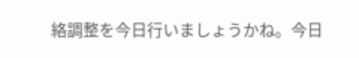絡調整を今日行いましょうかね。今日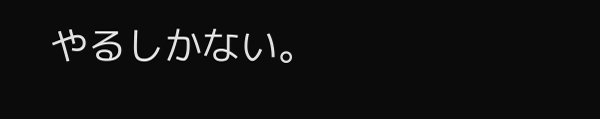やるしかない。